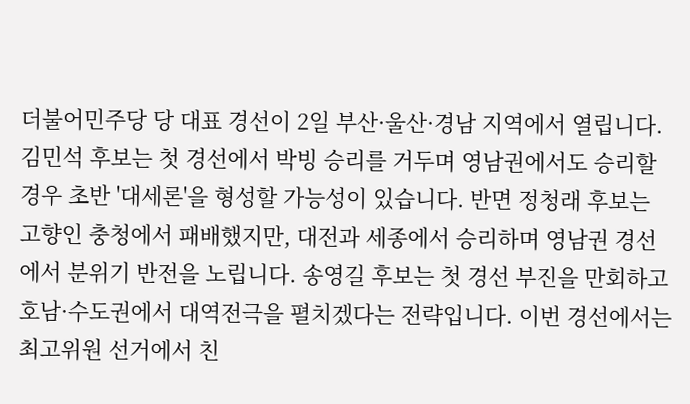더불어민주당 당 대표 경선이 2일 부산·울산·경남 지역에서 열립니다. 김민석 후보는 첫 경선에서 박빙 승리를 거두며 영남권에서도 승리할 경우 초반 '대세론'을 형성할 가능성이 있습니다. 반면 정청래 후보는 고향인 충청에서 패배했지만, 대전과 세종에서 승리하며 영남권 경선에서 분위기 반전을 노립니다. 송영길 후보는 첫 경선 부진을 만회하고 호남·수도권에서 대역전극을 펼치겠다는 전략입니다. 이번 경선에서는 최고위원 선거에서 친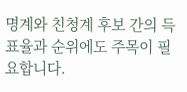명계와 친청계 후보 간의 득표율과 순위에도 주목이 필요합니다.